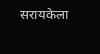सरायकेला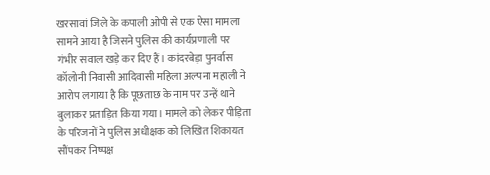खरसावां जिले के कपाली ओपी से एक ऐसा मामला सामने आया है जिसने पुलिस की कार्यप्रणाली पर गंभीर सवाल खड़े कर दिए हैं। कांदरबेड़ा पुनर्वास कॉलोनी निवासी आदिवासी महिला अल्पना महाली ने आरोप लगाया है कि पूछताछ के नाम पर उन्हें थाने बुलाकर प्रताड़ित किया गया। मामले को लेकर पीड़िता के परिजनों ने पुलिस अधीक्षक को लिखित शिकायत सौंपकर निष्पक्ष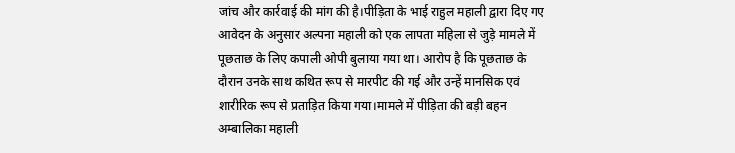जांच और कार्रवाई की मांग की है।पीड़िता के भाई राहुल महाली द्वारा दिए गए आवेदन के अनुसार अल्पना महाली को एक लापता महिला से जुड़े मामले में पूछताछ के लिए कपाली ओपी बुलाया गया था। आरोप है कि पूछताछ के दौरान उनके साथ कथित रूप से मारपीट की गई और उन्हें मानसिक एवं शारीरिक रूप से प्रताड़ित किया गया।मामले में पीड़िता की बड़ी बहन अम्बालिका महाली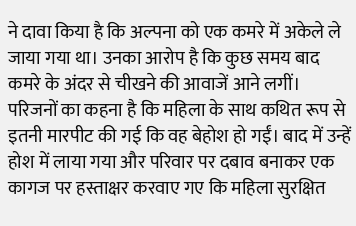ने दावा किया है कि अल्पना को एक कमरे में अकेले ले जाया गया था। उनका आरोप है कि कुछ समय बाद कमरे के अंदर से चीखने की आवाजें आने लगीं। परिजनों का कहना है कि महिला के साथ कथित रूप से इतनी मारपीट की गई कि वह बेहोश हो गईं। बाद में उन्हें होश में लाया गया और परिवार पर दबाव बनाकर एक कागज पर हस्ताक्षर करवाए गए कि महिला सुरक्षित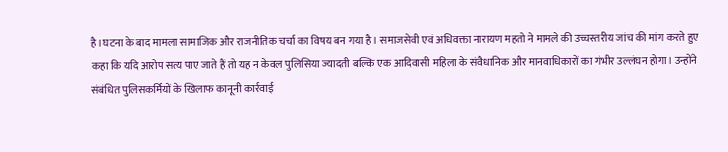है।घटना के बाद मामला सामाजिक और राजनीतिक चर्चा का विषय बन गया है। समाजसेवी एवं अधिवक्ता नारायण महतो ने मामले की उच्चस्तरीय जांच की मांग करते हुए कहा कि यदि आरोप सत्य पाए जाते हैं तो यह न केवल पुलिसिया ज्यादती बल्कि एक आदिवासी महिला के संवैधानिक और मानवाधिकारों का गंभीर उल्लंघन होगा। उन्होंने संबंधित पुलिसकर्मियों के खिलाफ कानूनी कार्रवाई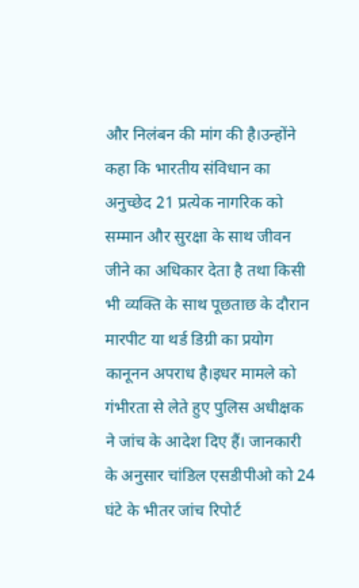और निलंबन की मांग की है।उन्होंने कहा कि भारतीय संविधान का अनुच्छेद 21 प्रत्येक नागरिक को सम्मान और सुरक्षा के साथ जीवन जीने का अधिकार देता है तथा किसी भी व्यक्ति के साथ पूछताछ के दौरान मारपीट या थर्ड डिग्री का प्रयोग कानूनन अपराध है।इधर मामले को गंभीरता से लेते हुए पुलिस अधीक्षक ने जांच के आदेश दिए हैं। जानकारी के अनुसार चांडिल एसडीपीओ को 24 घंटे के भीतर जांच रिपोर्ट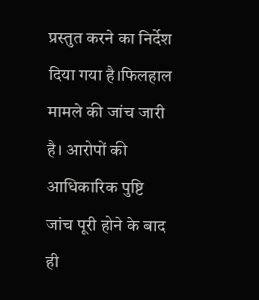प्रस्तुत करने का निर्देश दिया गया है।फिलहाल मामले की जांच जारी है। आरोपों की आधिकारिक पुष्टि जांच पूरी होने के बाद ही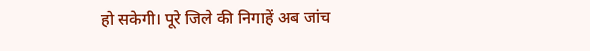हो सकेगी। पूरे जिले की निगाहें अब जांच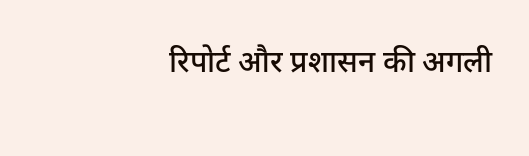रिपोर्ट और प्रशासन की अगली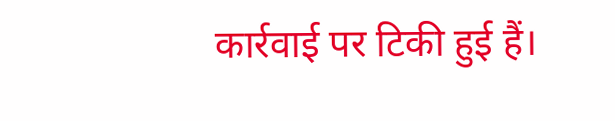कार्रवाई पर टिकी हुई हैं।